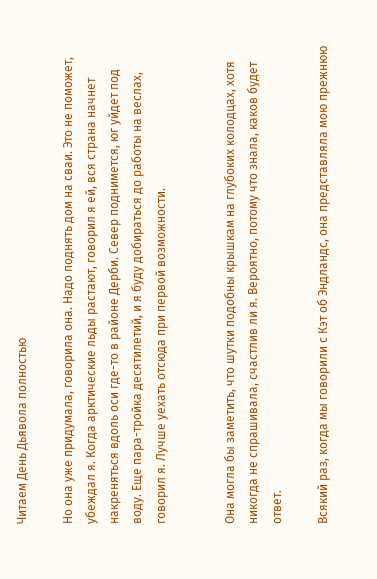Читаем День Дьявола полностью

Но она уже придумала, говорила она. Надо поднять дом на сваи. Это не поможет, убеждал я. Когда арктические льды растают, говорил я ей, вся страна начнет накреняться вдоль оси где-то в районе Дерби. Север поднимется, юг уйдет под воду. Еще пара-тройка десятилетий, и я буду добираться до работы на веслах, говорил я. Лучше уехать отсюда при первой возможности.


Она могла бы заметить, что шутки подобны крышкам на глубоких колодцах, хотя никогда не спрашивала, счастлив ли я. Вероятно, потому что знала, каков будет ответ.

Всякий раз, когда мы говорили с Кэт об Эндландс, она представляла мою прежнюю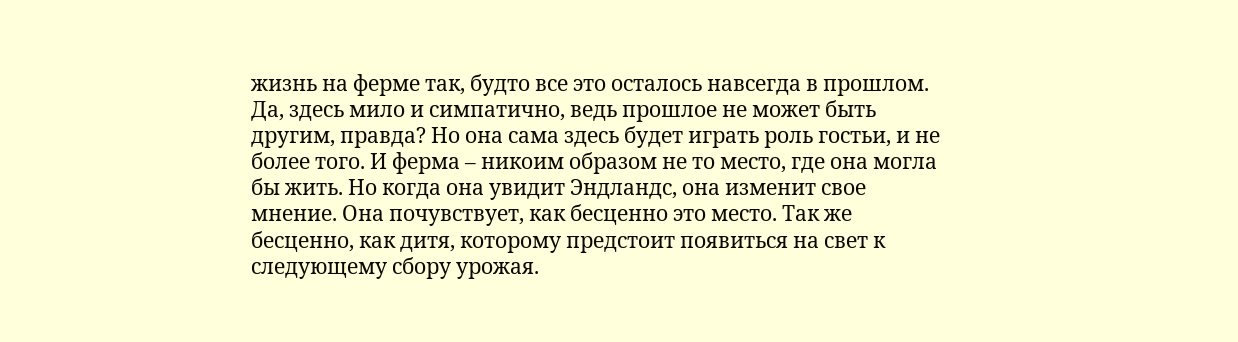жизнь на ферме так, будто все это осталось навсегда в прошлом. Да, здесь мило и симпатично, ведь прошлое не может быть другим, правда? Но она сама здесь будет играть роль гостьи, и не более того. И ферма – никоим образом не то место, где она могла бы жить. Но когда она увидит Эндландс, она изменит свое мнение. Она почувствует, как бесценно это место. Так же бесценно, как дитя, которому предстоит появиться на свет к следующему сбору урожая.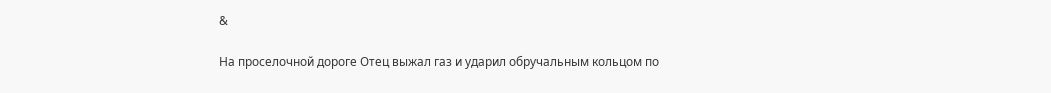&

На проселочной дороге Отец выжал газ и ударил обручальным кольцом по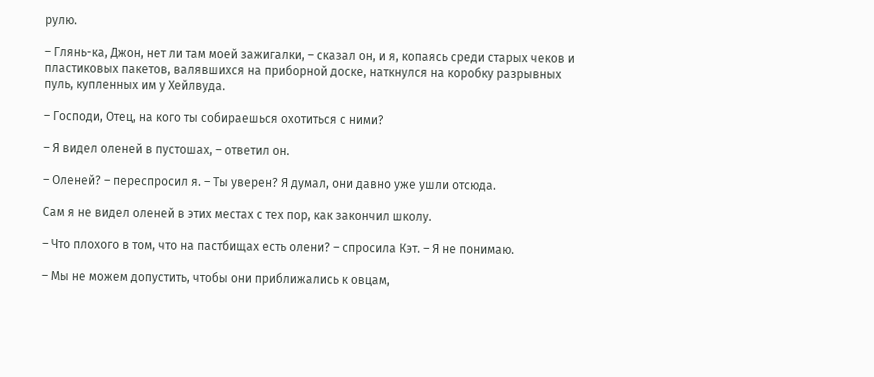рулю.

– Глянь-ка, Джон, нет ли там моей зажигалки, – сказал он, и я, копаясь среди старых чеков и пластиковых пакетов, валявшихся на приборной доске, наткнулся на коробку разрывных пуль, купленных им у Хейлвуда.

– Господи, Отец, на кого ты собираешься охотиться с ними?

– Я видел оленей в пустошах, – ответил он.

– Оленей? – переспросил я. – Ты уверен? Я думал, они давно уже ушли отсюда.

Сам я не видел оленей в этих местах с тех пор, как закончил школу.

– Что плохого в том, что на пастбищах есть олени? – спросила Кэт. – Я не понимаю.

– Мы не можем допустить, чтобы они приближались к овцам,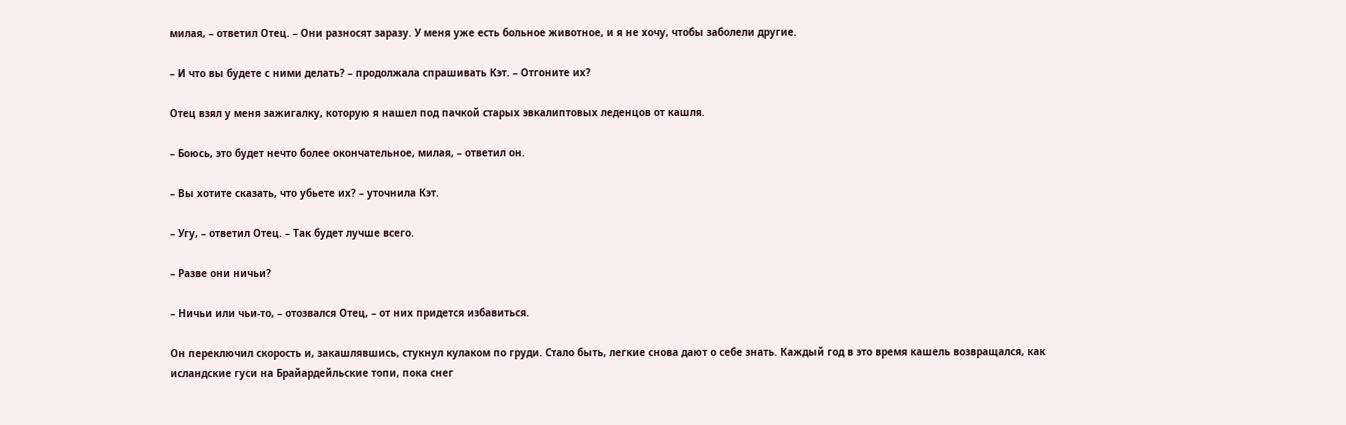милая, – ответил Отец. – Они разносят заразу. У меня уже есть больное животное, и я не хочу, чтобы заболели другие.

– И что вы будете с ними делать? – продолжала спрашивать Кэт. – Отгоните их?

Отец взял у меня зажигалку, которую я нашел под пачкой старых эвкалиптовых леденцов от кашля.

– Боюсь, это будет нечто более окончательное, милая, – ответил он.

– Вы хотите сказать, что убьете их? – уточнила Кэт.

– Угу, – ответил Отец. – Так будет лучше всего.

– Разве они ничьи?

– Ничьи или чьи-то, – отозвался Отец, – от них придется избавиться.

Он переключил скорость и, закашлявшись, стукнул кулаком по груди. Стало быть, легкие снова дают о себе знать. Каждый год в это время кашель возвращался, как исландские гуси на Брайардейльские топи, пока снег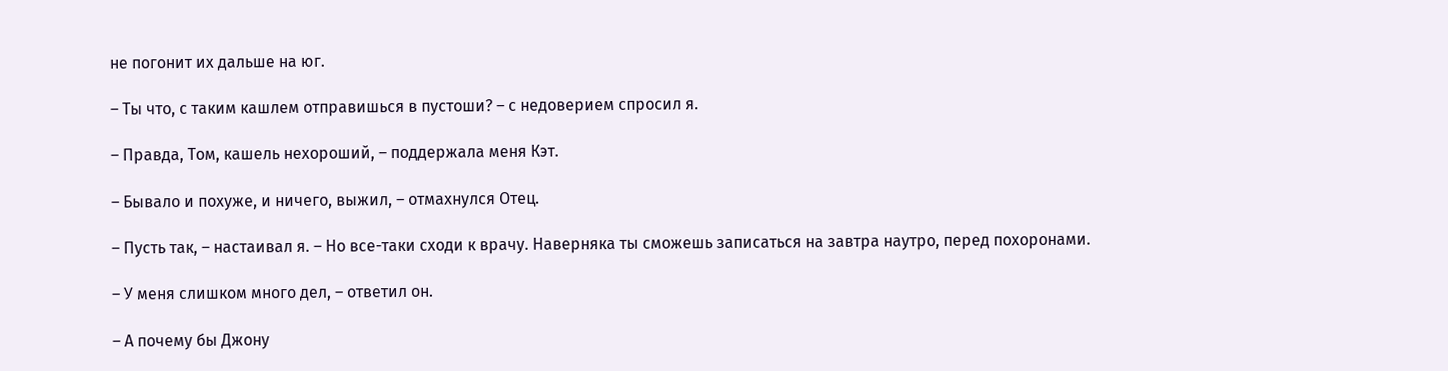не погонит их дальше на юг.

– Ты что, с таким кашлем отправишься в пустоши? – с недоверием спросил я.

– Правда, Том, кашель нехороший, – поддержала меня Кэт.

– Бывало и похуже, и ничего, выжил, – отмахнулся Отец.

– Пусть так, – настаивал я. – Но все-таки сходи к врачу. Наверняка ты сможешь записаться на завтра наутро, перед похоронами.

– У меня слишком много дел, – ответил он.

– А почему бы Джону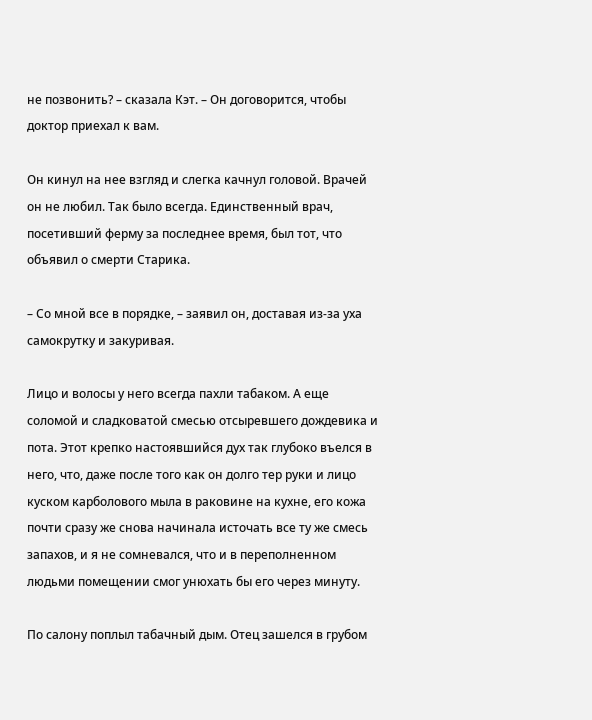не позвонить? – сказала Кэт. – Он договорится, чтобы доктор приехал к вам.

Он кинул на нее взгляд и слегка качнул головой. Врачей он не любил. Так было всегда. Единственный врач, посетивший ферму за последнее время, был тот, что объявил о смерти Старика.

– Со мной все в порядке, – заявил он, доставая из-за уха самокрутку и закуривая.

Лицо и волосы у него всегда пахли табаком. А еще соломой и сладковатой смесью отсыревшего дождевика и пота. Этот крепко настоявшийся дух так глубоко въелся в него, что, даже после того как он долго тер руки и лицо куском карболового мыла в раковине на кухне, его кожа почти сразу же снова начинала источать все ту же смесь запахов, и я не сомневался, что и в переполненном людьми помещении смог унюхать бы его через минуту.

По салону поплыл табачный дым. Отец зашелся в грубом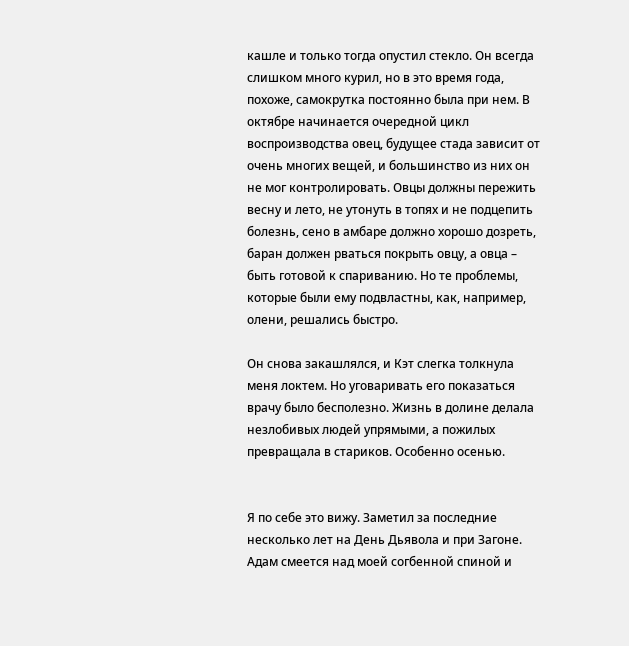кашле и только тогда опустил стекло. Он всегда слишком много курил, но в это время года, похоже, самокрутка постоянно была при нем. В октябре начинается очередной цикл воспроизводства овец, будущее стада зависит от очень многих вещей, и большинство из них он не мог контролировать. Овцы должны пережить весну и лето, не утонуть в топях и не подцепить болезнь, сено в амбаре должно хорошо дозреть, баран должен рваться покрыть овцу, а овца – быть готовой к спариванию. Но те проблемы, которые были ему подвластны, как, например, олени, решались быстро.

Он снова закашлялся, и Кэт слегка толкнула меня локтем. Но уговаривать его показаться врачу было бесполезно. Жизнь в долине делала незлобивых людей упрямыми, а пожилых превращала в стариков. Особенно осенью.


Я по себе это вижу. Заметил за последние несколько лет на День Дьявола и при Загоне. Адам смеется над моей согбенной спиной и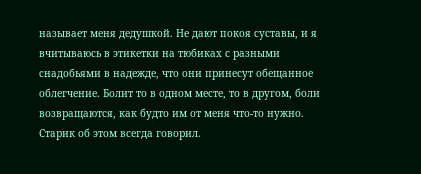называет меня дедушкой. Не дают покоя суставы, и я вчитываюсь в этикетки на тюбиках с разными снадобьями в надежде, что они принесут обещанное облегчение. Болит то в одном месте, то в другом, боли возвращаются, как будто им от меня что-то нужно. Старик об этом всегда говорил.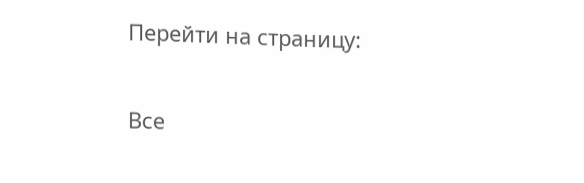Перейти на страницу:

Все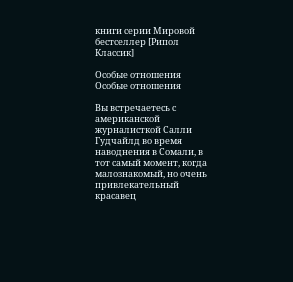книги серии Мировой бестселлер [Рипол Классик]

Особые отношения
Особые отношения

Вы встречаетесь с американской журналисткой Салли Гудчайлд во время наводнения в Сомали, в тот самый момент, когда малознакомый, но очень привлекательный красавец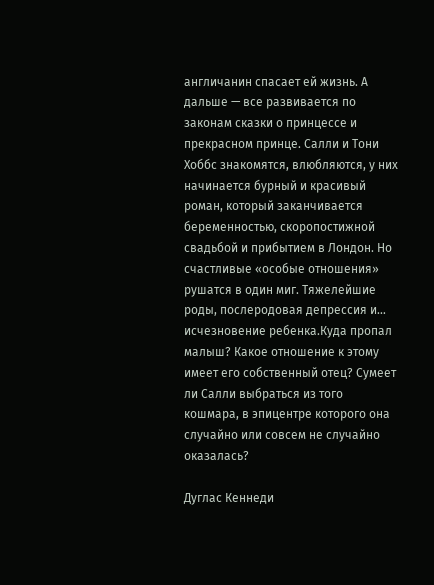англичанин спасает ей жизнь. А дальше — все развивается по законам сказки о принцессе и прекрасном принце. Салли и Тони Хоббс знакомятся, влюбляются, у них начинается бурный и красивый роман, который заканчивается беременностью, скоропостижной свадьбой и прибытием в Лондон. Но счастливые «особые отношения» рушатся в один миг. Тяжелейшие роды, послеродовая депрессия и… исчезновение ребенка.Куда пропал малыш? Какое отношение к этому имеет его собственный отец? Сумеет ли Салли выбраться из того кошмара, в эпицентре которого она случайно или совсем не случайно оказалась?

Дуглас Кеннеди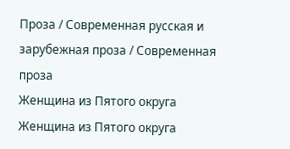Проза / Современная русская и зарубежная проза / Современная проза
Женщина из Пятого округа
Женщина из Пятого округа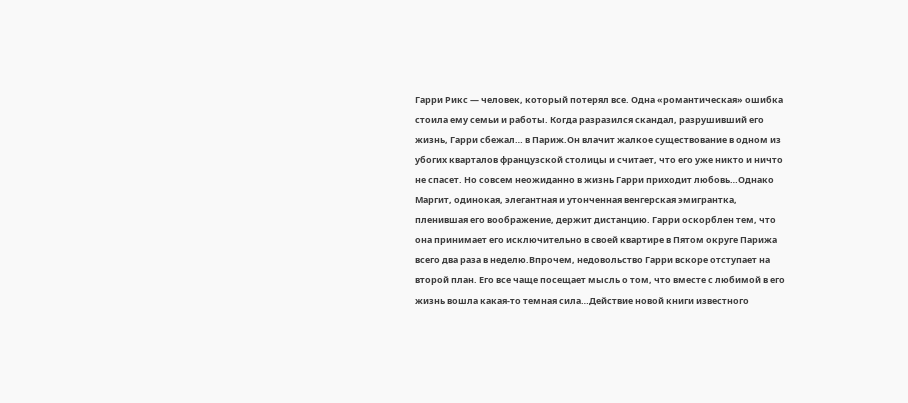Гарри Рикс — человек, который потерял все. Одна «романтическая» ошибка стоила ему семьи и работы. Когда разразился скандал, разрушивший его жизнь, Гарри сбежал… в Париж.Он влачит жалкое существование в одном из убогих кварталов французской столицы и считает, что его уже никто и ничто не спасет. Но совсем неожиданно в жизнь Гарри приходит любовь…Однако Маргит, одинокая, элегантная и утонченная венгерская эмигрантка, пленившая его воображение, держит дистанцию. Гарри оскорблен тем, что она принимает его исключительно в своей квартире в Пятом округе Парижа всего два раза в неделю.Впрочем, недовольство Гарри вскоре отступает на второй план. Его все чаще посещает мысль о том, что вместе с любимой в его жизнь вошла какая-то темная сила…Действие новой книги известного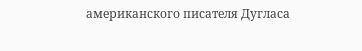американского писателя Дугласа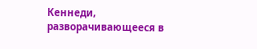Кеннеди, разворачивающееся в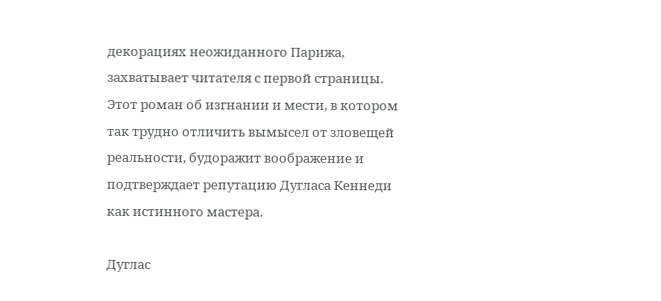декорациях неожиданного Парижа, захватывает читателя с первой страницы. Этот роман об изгнании и мести, в котором так трудно отличить вымысел от зловещей реальности, будоражит воображение и подтверждает репутацию Дугласа Кеннеди как истинного мастера.

Дуглас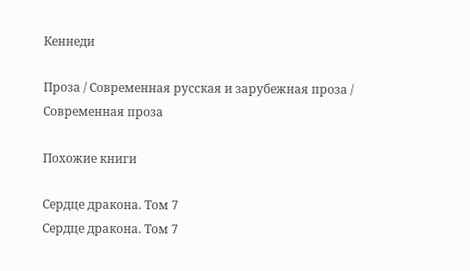Кеннеди

Проза / Современная русская и зарубежная проза / Современная проза

Похожие книги

Сердце дракона. Том 7
Сердце дракона. Том 7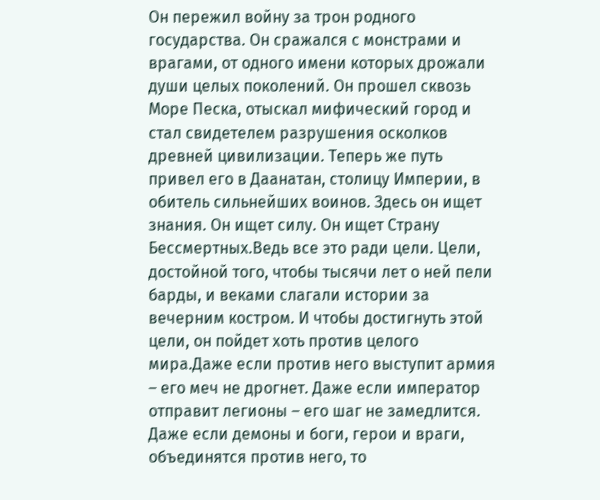Он пережил войну за трон родного государства. Он сражался с монстрами и врагами, от одного имени которых дрожали души целых поколений. Он прошел сквозь Море Песка, отыскал мифический город и стал свидетелем разрушения осколков древней цивилизации. Теперь же путь привел его в Даанатан, столицу Империи, в обитель сильнейших воинов. Здесь он ищет знания. Он ищет силу. Он ищет Страну Бессмертных.Ведь все это ради цели. Цели, достойной того, чтобы тысячи лет о ней пели барды, и веками слагали истории за вечерним костром. И чтобы достигнуть этой цели, он пойдет хоть против целого мира.Даже если против него выступит армия – его меч не дрогнет. Даже если император отправит легионы – его шаг не замедлится. Даже если демоны и боги, герои и враги, объединятся против него, то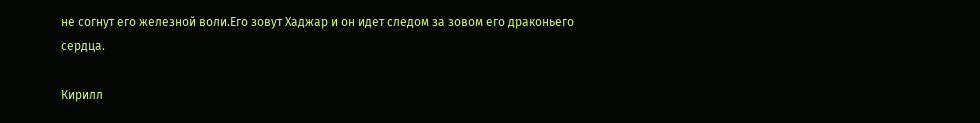не согнут его железной воли.Его зовут Хаджар и он идет следом за зовом его драконьего сердца.

Кирилл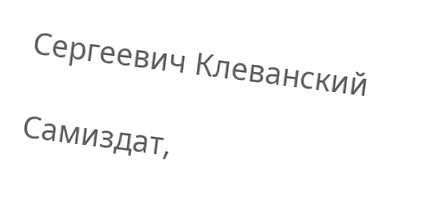Сергеевич Клеванский

Самиздат,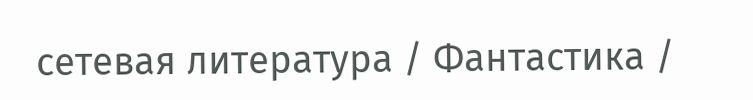сетевая литература / Фантастика /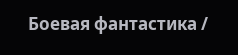Боевая фантастика /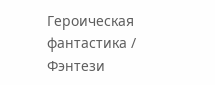Героическая фантастика / Фэнтези